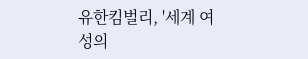유한킴벌리, '세계 여성의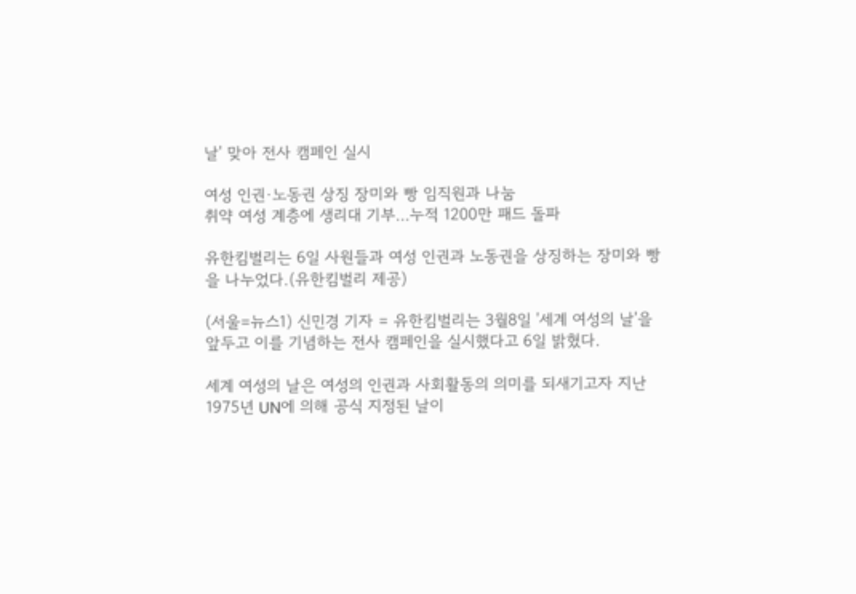날' 맞아 전사 캠페인 실시

여성 인권·노동권 상징 장미와 빵 임직원과 나눔
취약 여성 계층에 생리대 기부…누적 1200만 패드 돌파

유한킴벌리는 6일 사원들과 여성 인권과 노동권을 상징하는 장미와 빵을 나누었다.(유한킴벌리 제공)

(서울=뉴스1) 신민경 기자 = 유한킴벌리는 3월8일 '세계 여성의 날'을 앞두고 이를 기념하는 전사 캠페인을 실시했다고 6일 밝혔다.

세계 여성의 날은 여성의 인권과 사회활동의 의미를 되새기고자 지난 1975년 UN에 의해 공식 지정된 날이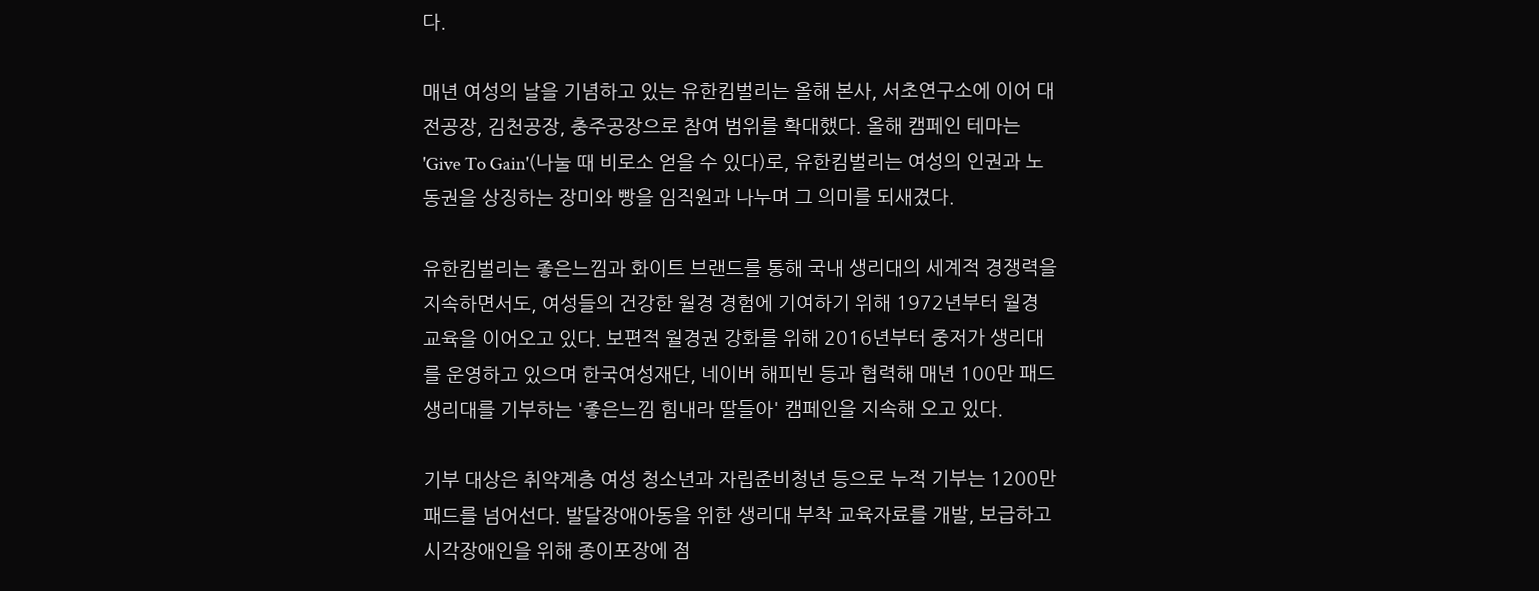다.

매년 여성의 날을 기념하고 있는 유한킴벌리는 올해 본사, 서초연구소에 이어 대전공장, 김천공장, 충주공장으로 참여 범위를 확대했다. 올해 캠페인 테마는 'Give To Gain'(나눌 때 비로소 얻을 수 있다)로, 유한킴벌리는 여성의 인권과 노동권을 상징하는 장미와 빵을 임직원과 나누며 그 의미를 되새겼다.

유한킴벌리는 좋은느낌과 화이트 브랜드를 통해 국내 생리대의 세계적 경쟁력을 지속하면서도, 여성들의 건강한 월경 경험에 기여하기 위해 1972년부터 월경 교육을 이어오고 있다. 보편적 월경권 강화를 위해 2016년부터 중저가 생리대를 운영하고 있으며 한국여성재단, 네이버 해피빈 등과 협력해 매년 100만 패드 생리대를 기부하는 '좋은느낌 힘내라 딸들아' 캠페인을 지속해 오고 있다.

기부 대상은 취약계층 여성 청소년과 자립준비청년 등으로 누적 기부는 1200만 패드를 넘어선다. 발달장애아동을 위한 생리대 부착 교육자료를 개발, 보급하고 시각장애인을 위해 종이포장에 점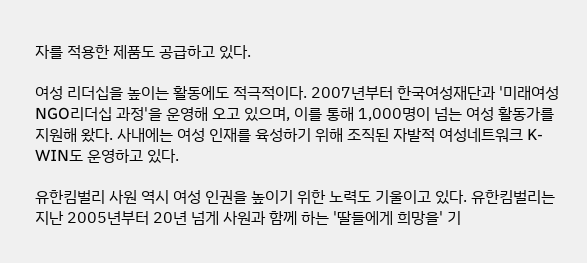자를 적용한 제품도 공급하고 있다.

여성 리더십을 높이는 활동에도 적극적이다. 2007년부터 한국여성재단과 '미래여성 NGO리더십 과정'을 운영해 오고 있으며, 이를 통해 1,000명이 넘는 여성 활동가를 지원해 왔다. 사내에는 여성 인재를 육성하기 위해 조직된 자발적 여성네트워크 K-WIN도 운영하고 있다.

유한킴벌리 사원 역시 여성 인권을 높이기 위한 노력도 기울이고 있다. 유한킴벌리는 지난 2005년부터 20년 넘게 사원과 함께 하는 '딸들에게 희망을' 기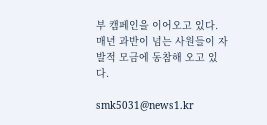부 캠페인을 이어오고 있다. 매년 과반이 넘는 사원들이 자발적 모금에 동참해 오고 있다.

smk5031@news1.kr